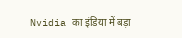Nvidia का इंडिया में बड़ा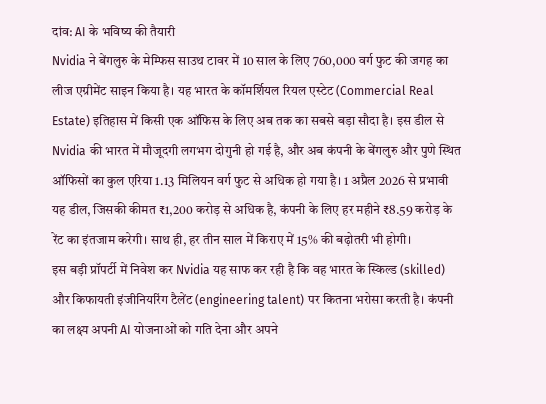दांव: AI के भविष्य की तैयारी
Nvidia ने बेंगलुरु के मेम्फिस साउथ टावर में 10 साल के लिए 760,000 वर्ग फुट की जगह का लीज एग्रीमेंट साइन किया है। यह भारत के कॉमर्शियल रियल एस्टेट (Commercial Real Estate) इतिहास में किसी एक ऑफिस के लिए अब तक का सबसे बड़ा सौदा है। इस डील से Nvidia की भारत में मौजूदगी लगभग दोगुनी हो गई है, और अब कंपनी के बेंगलुरु और पुणे स्थित ऑफिसों का कुल एरिया 1.13 मिलियन वर्ग फुट से अधिक हो गया है। 1 अप्रैल 2026 से प्रभावी यह डील, जिसकी कीमत ₹1,200 करोड़ से अधिक है, कंपनी के लिए हर महीने ₹8.59 करोड़ के रेंट का इंतजाम करेगी। साथ ही, हर तीन साल में किराए में 15% की बढ़ोतरी भी होगी।
इस बड़ी प्रॉपर्टी में निवेश कर Nvidia यह साफ कर रही है कि वह भारत के स्किल्ड (skilled) और किफायती इंजीनियरिंग टैलेंट (engineering talent) पर कितना भरोसा करती है। कंपनी का लक्ष्य अपनी AI योजनाओं को गति देना और अपने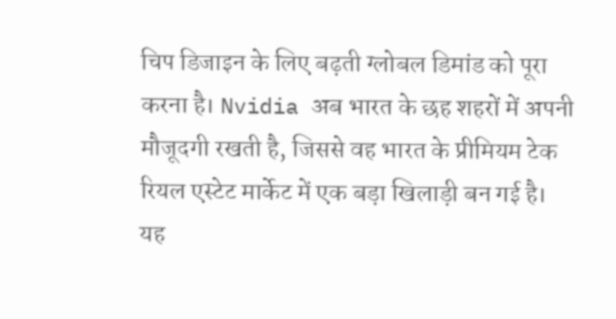चिप डिजाइन के लिए बढ़ती ग्लोबल डिमांड को पूरा करना है। Nvidia अब भारत के छह शहरों में अपनी मौजूदगी रखती है, जिससे वह भारत के प्रीमियम टेक रियल एस्टेट मार्केट में एक बड़ा खिलाड़ी बन गई है। यह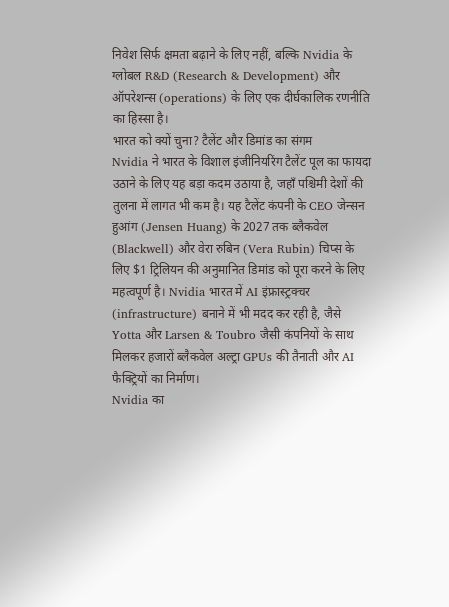निवेश सिर्फ क्षमता बढ़ाने के लिए नहीं, बल्कि Nvidia के ग्लोबल R&D (Research & Development) और ऑपरेशन्स (operations) के लिए एक दीर्घकालिक रणनीति का हिस्सा है।
भारत को क्यों चुना? टैलेंट और डिमांड का संगम
Nvidia ने भारत के विशाल इंजीनियरिंग टैलेंट पूल का फायदा उठाने के लिए यह बड़ा कदम उठाया है, जहाँ पश्चिमी देशों की तुलना में लागत भी कम है। यह टैलेंट कंपनी के CEO जेन्सन हुआंग (Jensen Huang) के 2027 तक ब्लैकवेल (Blackwell) और वेरा रुबिन (Vera Rubin) चिप्स के लिए $1 ट्रिलियन की अनुमानित डिमांड को पूरा करने के लिए महत्वपूर्ण है। Nvidia भारत में AI इंफ्रास्ट्रक्चर (infrastructure) बनाने में भी मदद कर रही है, जैसे Yotta और Larsen & Toubro जैसी कंपनियों के साथ मिलकर हजारों ब्लैकवेल अल्ट्रा GPUs की तैनाती और AI फैक्ट्रियों का निर्माण।
Nvidia का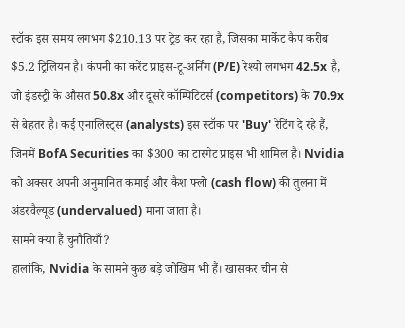स्टॉक इस समय लगभग $210.13 पर ट्रेड कर रहा है, जिसका मार्केट कैप करीब $5.2 ट्रिलियन है। कंपनी का करेंट प्राइस-टू-अर्निंग (P/E) रेश्यो लगभग 42.5x है, जो इंडस्ट्री के औसत 50.8x और दूसरे कॉम्पिटिटर्स (competitors) के 70.9x से बेहतर है। कई एनालिस्ट्स (analysts) इस स्टॉक पर 'Buy' रेटिंग दे रहे हैं, जिनमें BofA Securities का $300 का टारगेट प्राइस भी शामिल है। Nvidia को अक्सर अपनी अनुमानित कमाई और कैश फ्लो (cash flow) की तुलना में अंडरवैल्यूड (undervalued) माना जाता है।
सामने क्या हैं चुनौतियाँ?
हालांकि, Nvidia के सामने कुछ बड़े जोखिम भी हैं। खासकर चीन से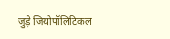जुड़े जियोपॉलिटिकल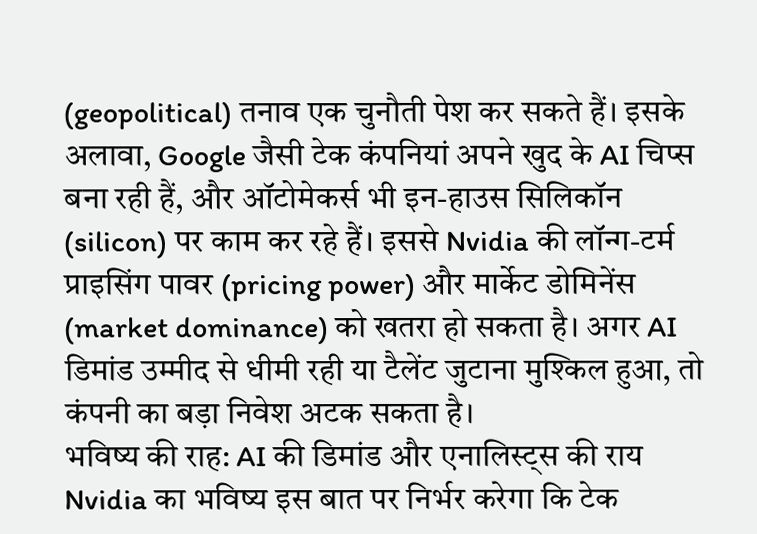(geopolitical) तनाव एक चुनौती पेश कर सकते हैं। इसके अलावा, Google जैसी टेक कंपनियां अपने खुद के AI चिप्स बना रही हैं, और ऑटोमेकर्स भी इन-हाउस सिलिकॉन (silicon) पर काम कर रहे हैं। इससे Nvidia की लॉन्ग-टर्म प्राइसिंग पावर (pricing power) और मार्केट डोमिनेंस (market dominance) को खतरा हो सकता है। अगर AI डिमांड उम्मीद से धीमी रही या टैलेंट जुटाना मुश्किल हुआ, तो कंपनी का बड़ा निवेश अटक सकता है।
भविष्य की राह: AI की डिमांड और एनालिस्ट्स की राय
Nvidia का भविष्य इस बात पर निर्भर करेगा कि टेक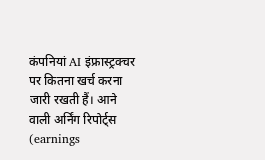कंपनियां AI इंफ्रास्ट्रक्चर पर कितना खर्च करना जारी रखती हैं। आने वाली अर्निंग रिपोर्ट्स (earnings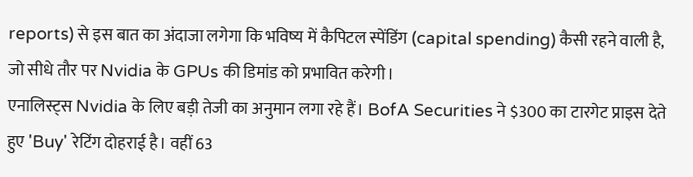reports) से इस बात का अंदाजा लगेगा कि भविष्य में कैपिटल स्पेंडिंग (capital spending) कैसी रहने वाली है, जो सीधे तौर पर Nvidia के GPUs की डिमांड को प्रभावित करेगी।
एनालिस्ट्स Nvidia के लिए बड़ी तेजी का अनुमान लगा रहे हैं। BofA Securities ने $300 का टारगेट प्राइस देते हुए 'Buy' रेटिंग दोहराई है। वहीं 63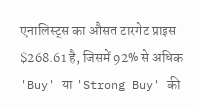एनालिस्ट्स का औसत टारगेट प्राइस $268.61 है, जिसमें 92% से अधिक 'Buy' या 'Strong Buy' की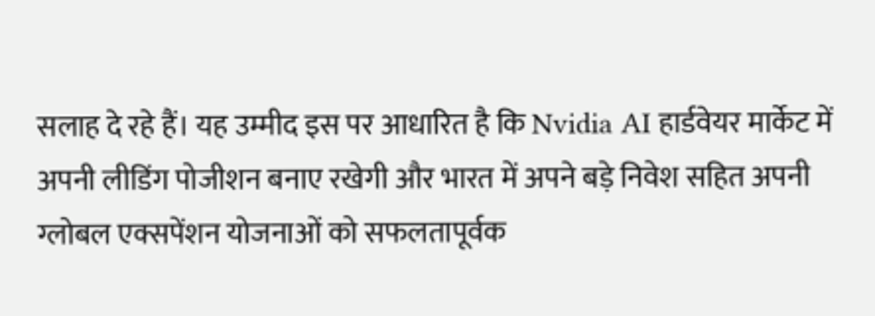सलाह दे रहे हैं। यह उम्मीद इस पर आधारित है कि Nvidia AI हार्डवेयर मार्केट में अपनी लीडिंग पोजीशन बनाए रखेगी और भारत में अपने बड़े निवेश सहित अपनी ग्लोबल एक्सपेंशन योजनाओं को सफलतापूर्वक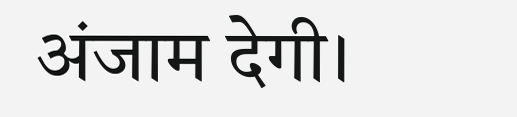अंजाम देगी।